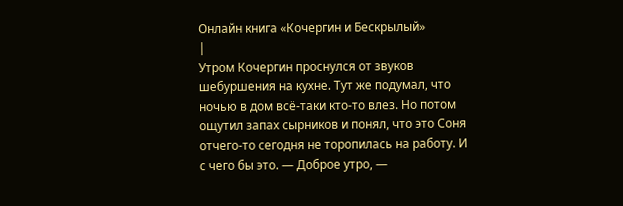Онлайн книга «Кочергин и Бескрылый»
|
Утром Кочергин проснулся от звуков шебуршения на кухне. Тут же подумал, что ночью в дом всё-таки кто-то влез. Но потом ощутил запах сырников и понял, что это Соня отчего-то сегодня не торопилась на работу. И с чего бы это. — Доброе утро, —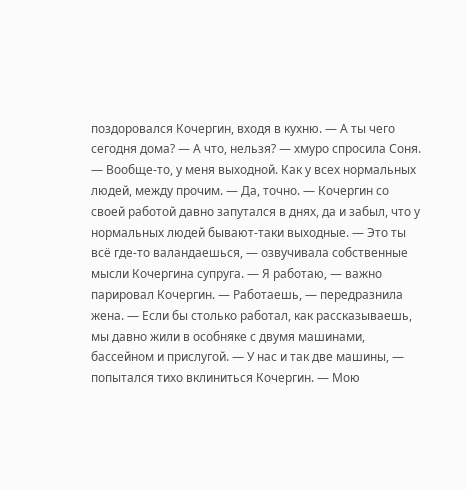поздоровался Кочергин, входя в кухню. — А ты чего сегодня дома? — А что, нельзя? — хмуро спросила Соня. — Вообще-то, у меня выходной. Как у всех нормальных людей, между прочим. — Да, точно. — Кочергин со своей работой давно запутался в днях, да и забыл, что у нормальных людей бывают-таки выходные. — Это ты всё где-то валандаешься, — озвучивала собственные мысли Кочергина супруга. — Я работаю, — важно парировал Кочергин. — Работаешь, — передразнила жена. — Если бы столько работал, как рассказываешь, мы давно жили в особняке с двумя машинами, бассейном и прислугой. — У нас и так две машины, — попытался тихо вклиниться Кочергин. — Мою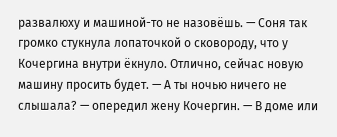развалюху и машиной-то не назовёшь. — Соня так громко стукнула лопаточкой о сковороду, что у Кочергина внутри ёкнуло. Отлично, сейчас новую машину просить будет. — А ты ночью ничего не слышала? — опередил жену Кочергин. — В доме или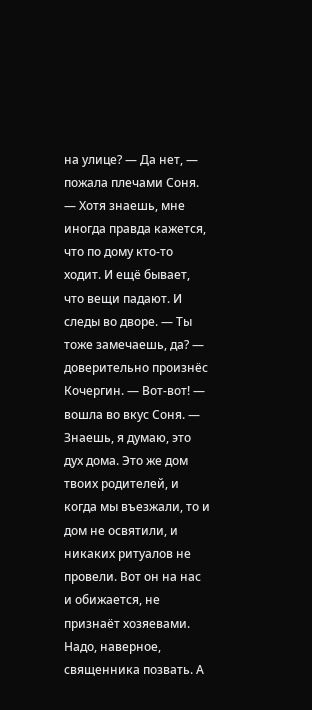на улице? — Да нет, — пожала плечами Соня. — Хотя знаешь, мне иногда правда кажется, что по дому кто-то ходит. И ещё бывает, что вещи падают. И следы во дворе. — Ты тоже замечаешь, да? — доверительно произнёс Кочергин. — Вот-вот! — вошла во вкус Соня. — Знаешь, я думаю, это дух дома. Это же дом твоих родителей, и когда мы въезжали, то и дом не освятили, и никаких ритуалов не провели. Вот он на нас и обижается, не признаёт хозяевами. Надо, наверное, священника позвать. А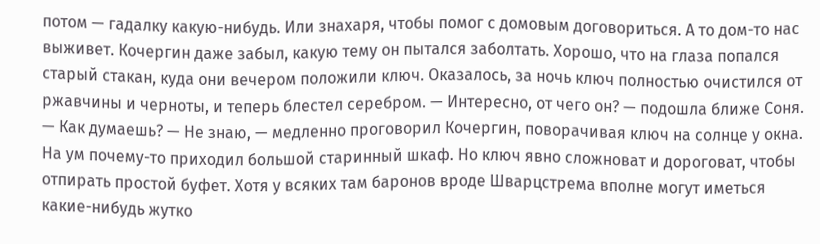потом — гадалку какую-нибудь. Или знахаря, чтобы помог с домовым договориться. А то дом-то нас выживет. Кочергин даже забыл, какую тему он пытался заболтать. Хорошо, что на глаза попался старый стакан, куда они вечером положили ключ. Оказалось, за ночь ключ полностью очистился от ржавчины и черноты, и теперь блестел серебром. — Интересно, от чего он? — подошла ближе Соня. — Как думаешь? — Не знаю, — медленно проговорил Кочергин, поворачивая ключ на солнце у окна. На ум почему-то приходил большой старинный шкаф. Но ключ явно сложноват и дороговат, чтобы отпирать простой буфет. Хотя у всяких там баронов вроде Шварцстрема вполне могут иметься какие-нибудь жутко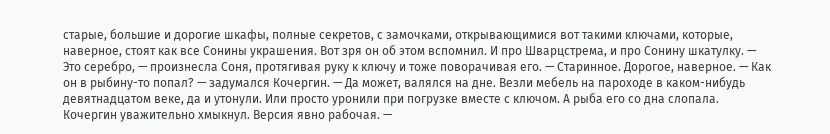старые, большие и дорогие шкафы, полные секретов, с замочками, открывающимися вот такими ключами, которые, наверное, стоят как все Сонины украшения. Вот зря он об этом вспомнил. И про Шварцстрема, и про Сонину шкатулку. — Это серебро, — произнесла Соня, протягивая руку к ключу и тоже поворачивая его. — Старинное. Дорогое, наверное. — Как он в рыбину-то попал? — задумался Кочергин. — Да может, валялся на дне. Везли мебель на пароходе в каком-нибудь девятнадцатом веке, да и утонули. Или просто уронили при погрузке вместе с ключом. А рыба его со дна слопала. Кочергин уважительно хмыкнул. Версия явно рабочая. —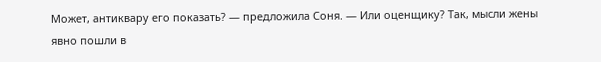Может, антиквару его показать? — предложила Соня. — Или оценщику? Так, мысли жены явно пошли в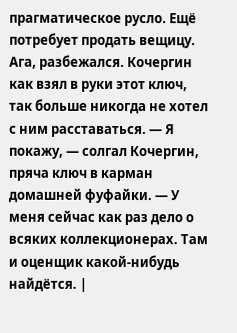прагматическое русло. Ещё потребует продать вещицу. Ага, разбежался. Кочергин как взял в руки этот ключ, так больше никогда не хотел с ним расставаться. — Я покажу, — солгал Кочергин, пряча ключ в карман домашней фуфайки. — У меня сейчас как раз дело о всяких коллекционерах. Там и оценщик какой-нибудь найдётся. |